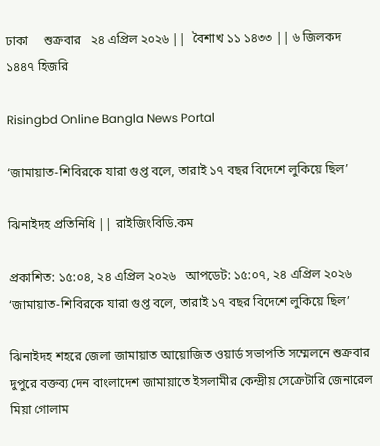ঢাকা     শুক্রবার   ২৪ এপ্রিল ২০২৬ ||  বৈশাখ ১১ ১৪৩৩ || ৬ জিলকদ ১৪৪৭ হিজরি

Risingbd Online Bangla News Portal

‘জামায়াত-শিবিরকে যারা গুপ্ত বলে, তারাই ১৭ বছর বিদেশে লুকিয়ে ছিল’

ঝিনাইদহ প্রতিনিধি || রাইজিংবিডি.কম

প্রকাশিত: ১৫:০৪, ২৪ এপ্রিল ২০২৬   আপডেট: ১৫:০৭, ২৪ এপ্রিল ২০২৬
‘জামায়াত-শিবিরকে যারা গুপ্ত বলে, তারাই ১৭ বছর বিদেশে লুকিয়ে ছিল’

ঝিনাইদহ শহরে জেলা জামায়াত আয়োজিত ওয়ার্ড সভাপতি সম্মেলনে শুক্রবার দুপুরে বক্তব্য দেন বাংলাদেশ জামায়াতে ইসলামীর কেন্দ্রীয় সেক্রেটারি জেনারেল মিয়া গোলাম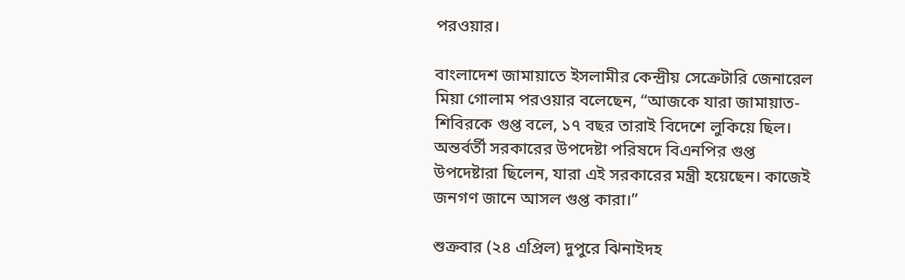পরওয়ার।

বাংলাদেশ জামায়াতে ইসলামীর কেন্দ্রীয় সেক্রেটারি জেনারেল মিয়া গোলাম পরওয়ার বলেছেন, “আজকে যারা জামায়াত-শিবিরকে গুপ্ত বলে, ১৭ বছর তারাই বিদেশে লুকিয়ে ছিল। অন্তর্বর্তী সরকারের উপদেষ্টা পরিষদে বিএনপির গুপ্ত উপদেষ্টারা ছিলেন, যারা এই সরকারের মন্ত্রী হয়েছেন। কাজেই জনগণ জানে আসল গুপ্ত কারা।”

শুক্রবার (২৪ এপ্রিল) দুপুরে ঝিনাইদহ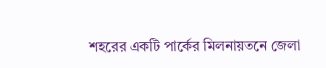শহরের একটি পার্কের মিলনায়তনে জেলা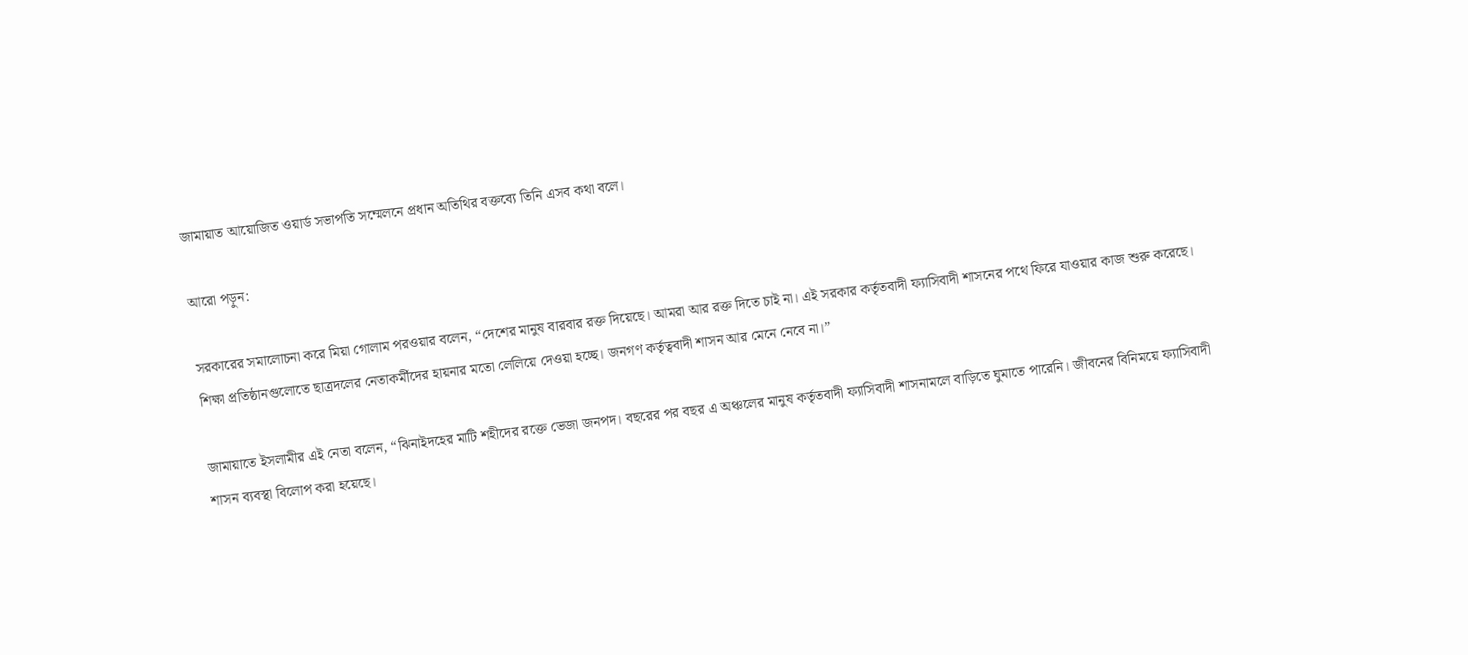জামায়াত আয়োজিত ওয়ার্ড সভাপতি সম্মেলনে প্রধান অতিথির বক্তব্যে তিনি এসব কথা বলে।

আরো পড়ুন:

সরকারের সমালোচনা করে মিয়া গোলাম পরওয়ার বলেন, “দেশের মানুষ বারবার রক্ত দিয়েছে। আমরা আর রক্ত দিতে চাই না। এই সরকার কর্তৃতবাদী ফ্যাসিবাদী শাসনের পথে ফিরে যাওয়ার কাজ শুরু করেছে। শিক্ষা প্রতিষ্ঠানগুলোতে ছাত্রদলের নেতাকর্মীদের হায়নার মতো লেলিয়ে দেওয়া হচ্ছে। জনগণ কর্তৃত্ববাদী শাসন আর মেনে নেবে না।”

জামায়াতে ইসলামীর এই নেতা বলেন, “ঝিনাইদহের মাটি শহীদের রক্তে ভেজা জনপদ। বছরের পর বছর এ অঞ্চলের মানুষ কর্তৃতবাদী ফ্যাসিবাদী শাসনামলে বাড়িতে ঘুমাতে পারেনি। জীবনের বিনিময়ে ফ্যাসিবাদী শাসন ব্যবস্থা বিলোপ করা হয়েছে।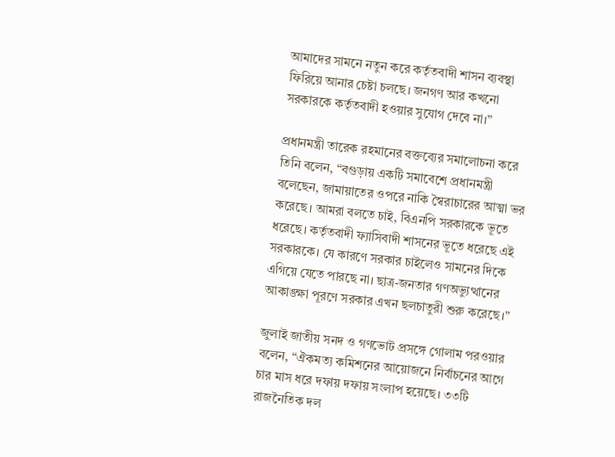আমাদের সামনে নতুন করে কর্তৃতবাদী শাসন ব্যবস্থা ফিরিয়ে আনার চেষ্টা চলছে। জনগণ আর কখনো সরকারকে কর্তৃতবাদী হওয়ার সুযোগ দেবে না।”

প্রধানমন্ত্রী তারেক রহমানের বক্তব্যের সমালোচনা করে তিনি বলেন, “বগুড়ায় একটি সমাবেশে প্রধানমন্ত্রী বলেছেন, জামায়াতের ওপরে নাকি স্বৈরাচারের আত্মা ভর করেছে। আমরা বলতে চাই, বিএনপি সরকারকে ভূতে ধরেছে। কর্তৃতবাদী ফ্যাসিবাদী শাসনের ভূতে ধরেছে এই সরকারকে। যে কারণে সরকার চাইলেও সামনের দিকে এগিয়ে যেতে পারছে না। ছাত্র-জনতার গণঅভ্যুত্থানের আকাঙ্ক্ষা পূরণে সরকার এখন ছলচাতুরী শুরু করেছে।”

জুলাই জাতীয় সনদ ও গণভোট প্রসঙ্গে গোলাম পরওয়ার বলেন, “ঐকমত্য কমিশনের আয়োজনে নির্বাচনের আগে চার মাস ধরে দফায় দফায় সংলাপ হয়েছে। ৩৩টি রাজনৈতিক দল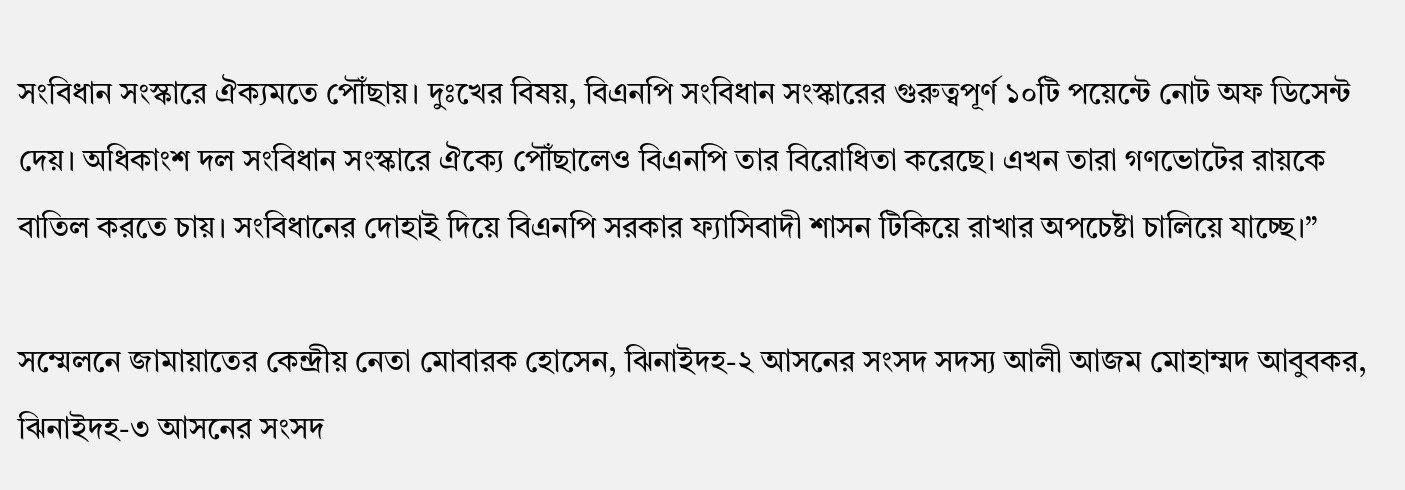সংবিধান সংস্কারে ঐক্যমতে পৌঁছায়। দুঃখের বিষয়, বিএনপি সংবিধান সংস্কারের গুরুত্বপূর্ণ ১০টি পয়েন্টে নোট অফ ডিসেন্ট দেয়। অধিকাংশ দল সংবিধান সংস্কারে ঐক্যে পৌঁছালেও বিএনপি তার বিরোধিতা করেছে। এখন তারা গণভোটের রায়কে বাতিল করতে চায়। সংবিধানের দোহাই দিয়ে বিএনপি সরকার ফ্যাসিবাদী শাসন টিকিয়ে রাখার অপচেষ্টা চালিয়ে যাচ্ছে।”

সম্মেলনে জামায়াতের কেন্দ্রীয় নেতা মোবারক হোসেন, ঝিনাইদহ-২ আসনের সংসদ সদস্য আলী আজম মোহাম্মদ আবুবকর, ঝিনাইদহ-৩ আসনের সংসদ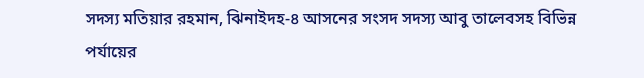সদস্য মতিয়ার রহমান, ঝিনাইদহ-৪ আসনের সংসদ সদস্য আবু তালেবসহ বিভিন্ন পর্যায়ের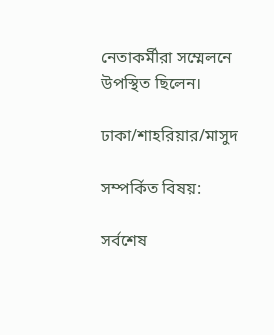নেতাকর্মীরা সম্মেলনে উপস্থিত ছিলেন।

ঢাকা/শাহরিয়ার/মাসুদ

সম্পর্কিত বিষয়:

সর্বশেষ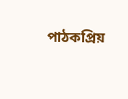পাঠকপ্রিয়